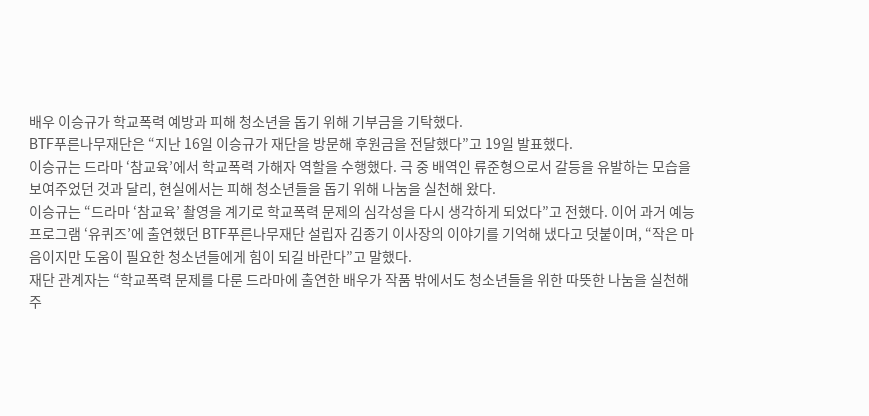배우 이승규가 학교폭력 예방과 피해 청소년을 돕기 위해 기부금을 기탁했다.
BTF푸른나무재단은 “지난 16일 이승규가 재단을 방문해 후원금을 전달했다”고 19일 발표했다.
이승규는 드라마 ‘참교육’에서 학교폭력 가해자 역할을 수행했다. 극 중 배역인 류준형으로서 갈등을 유발하는 모습을 보여주었던 것과 달리, 현실에서는 피해 청소년들을 돕기 위해 나눔을 실천해 왔다.
이승규는 “드라마 ‘참교육’ 촬영을 계기로 학교폭력 문제의 심각성을 다시 생각하게 되었다”고 전했다. 이어 과거 예능 프로그램 ‘유퀴즈’에 출연했던 BTF푸른나무재단 설립자 김종기 이사장의 이야기를 기억해 냈다고 덧붙이며, “작은 마음이지만 도움이 필요한 청소년들에게 힘이 되길 바란다”고 말했다.
재단 관계자는 “학교폭력 문제를 다룬 드라마에 출연한 배우가 작품 밖에서도 청소년들을 위한 따뜻한 나눔을 실천해 주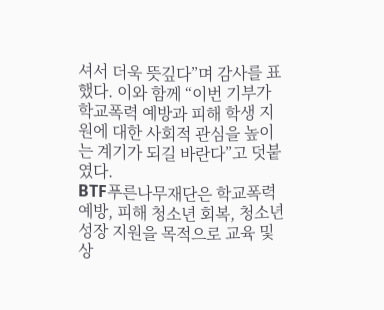셔서 더욱 뜻깊다”며 감사를 표했다. 이와 함께 “이번 기부가 학교폭력 예방과 피해 학생 지원에 대한 사회적 관심을 높이는 계기가 되길 바란다”고 덧붙였다.
BTF푸른나무재단은 학교폭력 예방, 피해 청소년 회복, 청소년 성장 지원을 목적으로 교육 및 상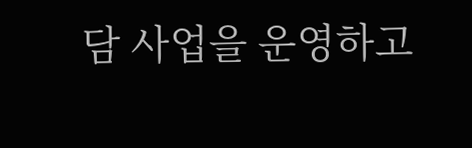담 사업을 운영하고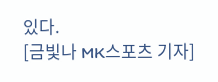있다.
[금빛나 MK스포츠 기자]